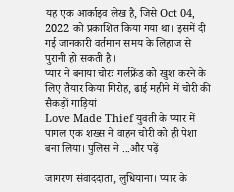यह एक आर्काइव लेख है, जिसे Oct 04, 2022 को प्रकाशित किया गया था। इसमें दी गई जानकारी वर्तमान समय के लिहाज से पुरानी हो सकती है।
प्यार ने बनाया चोरः गर्लफ्रेंड को खुश करने के लिए तैयार किया गिरोह, ढाई महीने में चोरी की सैकड़ों गाड़ियां
Love Made Thief युवती के प्यार में पागल एक शख्स ने वाहन चोरी को ही पेशा बना लिया। पुलिस ने ...और पढ़ें

जागरण संवाददाता, लुधियाना। प्यार के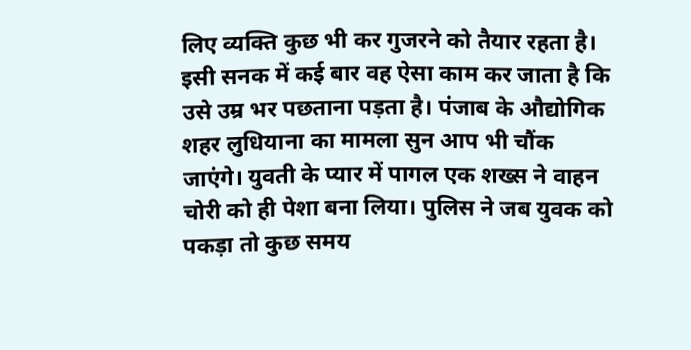लिए व्यक्ति कुछ भी कर गुजरने को तैयार रहता है। इसी सनक में कई बार वह ऐसा काम कर जाता है कि उसे उम्र भर पछताना पड़ता है। पंजाब के औद्योगिक शहर लुधियाना का मामला सुन आप भी चौंक जाएंगे। युवती के प्यार में पागल एक शख्स ने वाहन चोरी को ही पेशा बना लिया। पुलिस ने जब युवक को पकड़ा तो कुछ समय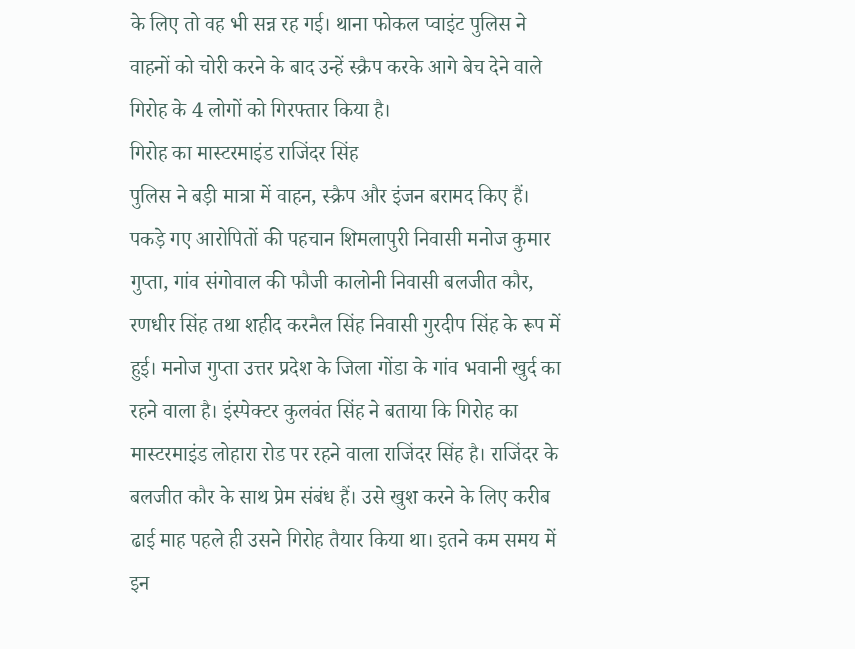के लिए तो वह भी सन्न रह गई। थाना फोकल प्वाइंट पुलिस ने वाहनों को चोरी करने के बाद उन्हें स्क्रैप करके आगे बेच देने वाले गिरोह के 4 लोगों को गिरफ्तार किया है।
गिरोह का मास्टरमाइंड राजिंदर सिंह
पुलिस ने बड़ी मात्रा में वाहन, स्क्रैप और इंजन बरामद किए हैं। पकड़े गए आरोपितों की पहचान शिमलापुरी निवासी मनोज कुमार गुप्ता, गांव संगोवाल की फौजी कालोनी निवासी बलजीत कौर, रणधीर सिंह तथा शहीद करनैल सिंह निवासी गुरदीप सिंह के रूप में हुई। मनोज गुप्ता उत्तर प्रदेश के जिला गोंडा के गांव भवानी खुर्द का रहने वाला है। इंस्पेक्टर कुलवंत सिंह ने बताया कि गिरोह का मास्टरमाइंड लोहारा रोड पर रहने वाला राजिंदर सिंह है। राजिंदर के बलजीत कौर के साथ प्रेम संबंध हैं। उसे खुश करने के लिए करीब ढाई माह पहले ही उसने गिरोह तैयार किया था। इतने कम समय में इन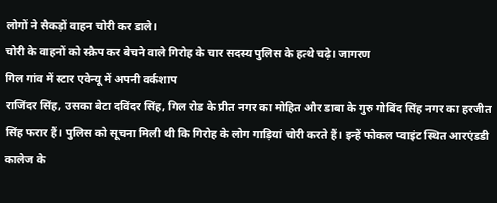लोगों ने सैकड़ों वाहन चोरी कर डाले।
चोरी के वाहनों को स्क्रैप कर बेचने वाले गिरोह के चार सदस्य पुलिस के हत्थे चढ़े। जागरण
गिल गांव में स्टार एवेन्यू में अपनी वर्कशाप
राजिंदर सिंह, उसका बेटा दविंदर सिंह, गिल रोड के प्रीत नगर का मोहित और डाबा के गुरु गोबिंद सिंह नगर का हरजीत सिंह फरार हैं। पुलिस को सूचना मिली थी कि गिरोह के लोग गाड़ियां चोरी करते हैं। इन्हें फोकल प्वाइंट स्थित आरएंडडी कालेज के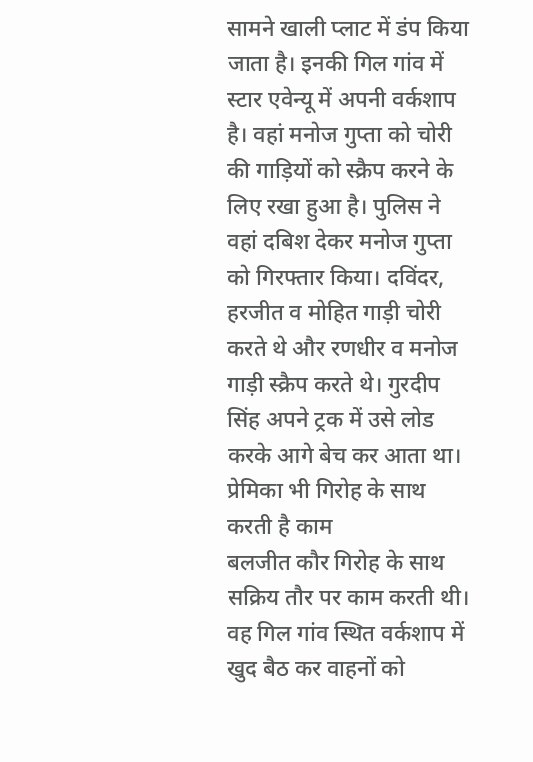सामने खाली प्लाट में डंप किया जाता है। इनकी गिल गांव में स्टार एवेन्यू में अपनी वर्कशाप है। वहां मनोज गुप्ता को चोरी की गाड़ियों को स्क्रैप करने के लिए रखा हुआ है। पुलिस ने वहां दबिश देकर मनोज गुप्ता को गिरफ्तार किया। दविंदर, हरजीत व मोहित गाड़ी चोरी करते थे और रणधीर व मनोज गाड़ी स्क्रैप करते थे। गुरदीप सिंह अपने ट्रक में उसे लोड करके आगे बेच कर आता था।
प्रेमिका भी गिरोह के साथ करती है काम
बलजीत कौर गिरोह के साथ सक्रिय तौर पर काम करती थी। वह गिल गांव स्थित वर्कशाप में खुद बैठ कर वाहनों को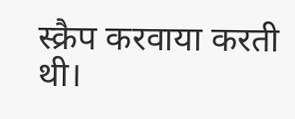स्क्रैप करवाया करती थी।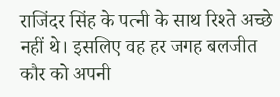राजिंदर सिंह के पत्नी के साथ रिश्ते अच्छे नहीं थे। इसलिए वह हर जगह बलजीत कौर को अपनी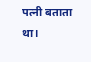पत्नी बताता था।